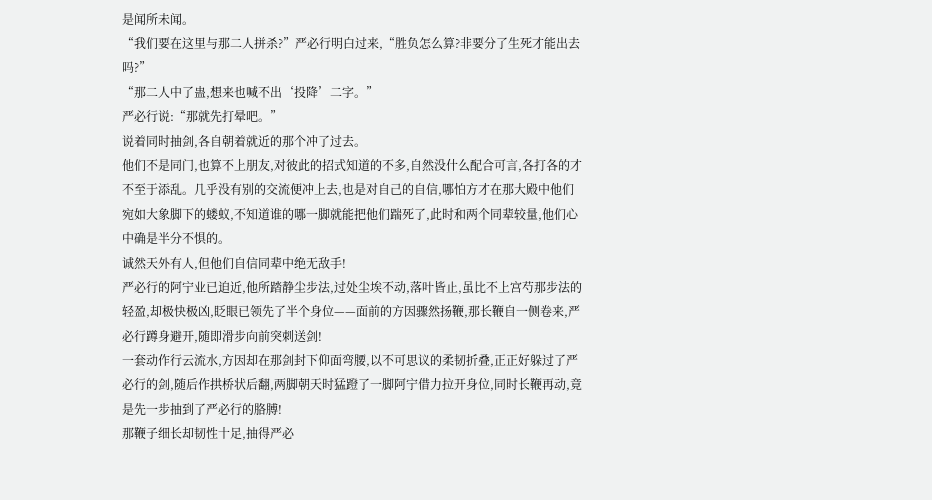是闻所未闻。
“我们要在这里与那二人拼杀?”严必行明白过来,“胜负怎么算?非要分了生死才能出去吗?”
“那二人中了蛊,想来也喊不出‘投降’二字。”
严必行说:“那就先打晕吧。”
说着同时抽剑,各自朝着就近的那个冲了过去。
他们不是同门,也算不上朋友,对彼此的招式知道的不多,自然没什么配合可言,各打各的才不至于添乱。几乎没有别的交流便冲上去,也是对自己的自信,哪怕方才在那大殿中他们宛如大象脚下的蝼蚁,不知道谁的哪一脚就能把他们踹死了,此时和两个同辈较量,他们心中确是半分不惧的。
诚然天外有人,但他们自信同辈中绝无敌手!
严必行的阿宁业已迫近,他所踏静尘步法,过处尘埃不动,落叶皆止,虽比不上宫芍那步法的轻盈,却极快极凶,眨眼已领先了半个身位——面前的方因骤然扬鞭,那长鞭自一侧卷来,严必行蹲身避开,随即滑步向前突刺送剑!
一套动作行云流水,方因却在那剑封下仰面弯腰,以不可思议的柔韧折叠,正正好躲过了严必行的剑,随后作拱桥状后翻,两脚朝天时猛蹬了一脚阿宁借力拉开身位,同时长鞭再动,竟是先一步抽到了严必行的胳膊!
那鞭子细长却韧性十足,抽得严必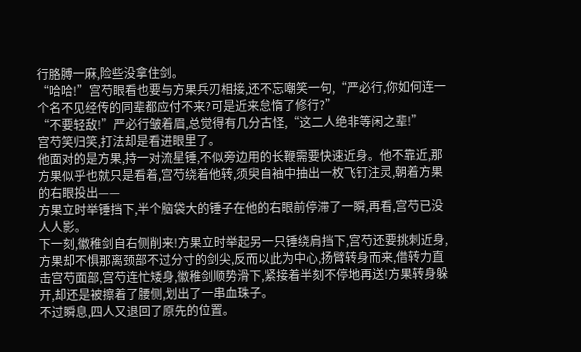行胳膊一麻,险些没拿住剑。
“哈哈!”宫芍眼看也要与方果兵刃相接,还不忘嘲笑一句,“严必行,你如何连一个名不见经传的同辈都应付不来?可是近来怠惰了修行?”
“不要轻敌!”严必行皱着眉,总觉得有几分古怪,“这二人绝非等闲之辈!”
宫芍笑归笑,打法却是看进眼里了。
他面对的是方果,持一对流星锤,不似旁边用的长鞭需要快速近身。他不靠近,那方果似乎也就只是看着,宫芍绕着他转,须臾自袖中抽出一枚飞钉注灵,朝着方果的右眼投出——
方果立时举锤挡下,半个脑袋大的锤子在他的右眼前停滞了一瞬,再看,宫芍已没人人影。
下一刻,徽稚剑自右侧削来!方果立时举起另一只锤绕肩挡下,宫芍还要挑刺近身,方果却不惧那离颈部不过分寸的剑尖,反而以此为中心,扬臂转身而来,借转力直击宫芍面部,宫芍连忙矮身,徽稚剑顺势滑下,紧接着半刻不停地再送!方果转身躲开,却还是被擦着了腰侧,划出了一串血珠子。
不过瞬息,四人又退回了原先的位置。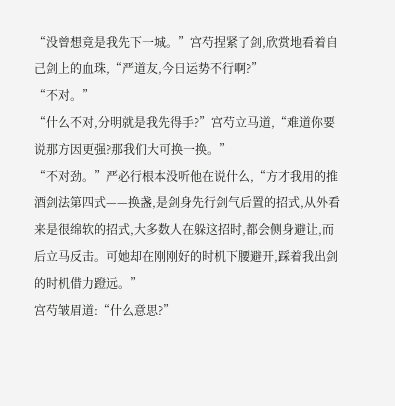“没曾想竟是我先下一城。”宫芍捏紧了剑,欣赏地看着自己剑上的血珠,“严道友,今日运势不行啊?”
“不对。”
“什么不对,分明就是我先得手?”宫芍立马道,“难道你要说那方因更强?那我们大可换一换。”
“不对劲。”严必行根本没听他在说什么,“方才我用的推酒剑法第四式——换盏,是剑身先行剑气后置的招式,从外看来是很绵软的招式,大多数人在躲这招时,都会侧身避让,而后立马反击。可她却在刚刚好的时机下腰避开,踩着我出剑的时机借力蹬远。”
宫芍皱眉道:“什么意思?”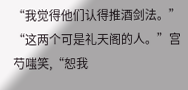“我觉得他们认得推酒剑法。”
“这两个可是礼天阁的人。”宫芍嗤笑,“恕我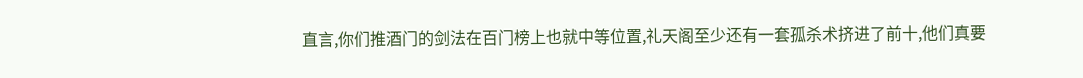直言,你们推酒门的剑法在百门榜上也就中等位置,礼天阁至少还有一套孤杀术挤进了前十,他们真要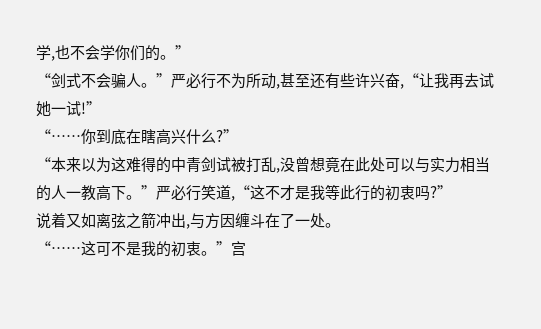学,也不会学你们的。”
“剑式不会骗人。”严必行不为所动,甚至还有些许兴奋,“让我再去试她一试!”
“……你到底在瞎高兴什么?”
“本来以为这难得的中青剑试被打乱,没曾想竟在此处可以与实力相当的人一教高下。”严必行笑道,“这不才是我等此行的初衷吗?”
说着又如离弦之箭冲出,与方因缠斗在了一处。
“……这可不是我的初衷。”宫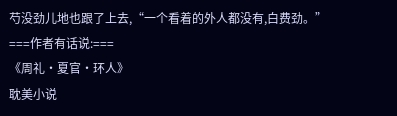芍没劲儿地也跟了上去,“一个看着的外人都没有,白费劲。”
===作者有话说:===
《周礼·夏官·环人》
耽美小说